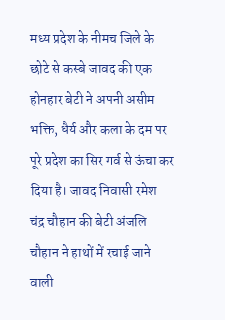मध्य प्रदेश के नीमच जिले के छोटे से कस्बे जावद की एक होनहार बेटी ने अपनी असीम भक्ति, धैर्य और कला के दम पर पूरे प्रदेश का सिर गर्व से ऊंचा कर दिया है। जावद निवासी रमेश चंद्र चौहान की बेटी अंजलि चौहान ने हाथों में रचाई जाने वाली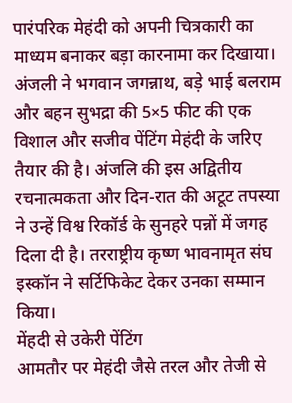पारंपरिक मेहंदी को अपनी चित्रकारी का माध्यम बनाकर बड़ा कारनामा कर दिखाया।
अंजली ने भगवान जगन्नाथ, बड़े भाई बलराम और बहन सुभद्रा की 5×5 फीट की एक विशाल और सजीव पेंटिंग मेहंदी के जरिए तैयार की है। अंजलि की इस अद्वितीय रचनात्मकता और दिन-रात की अटूट तपस्या ने उन्हें विश्व रिकॉर्ड के सुनहरे पन्नों में जगह दिला दी है। तरराष्ट्रीय कृष्ण भावनामृत संघ इस्कॉन ने सर्टिफिकेट देकर उनका सम्मान किया।
मेंहदी से उकेरी पेंटिंग
आमतौर पर मेहंदी जैसे तरल और तेजी से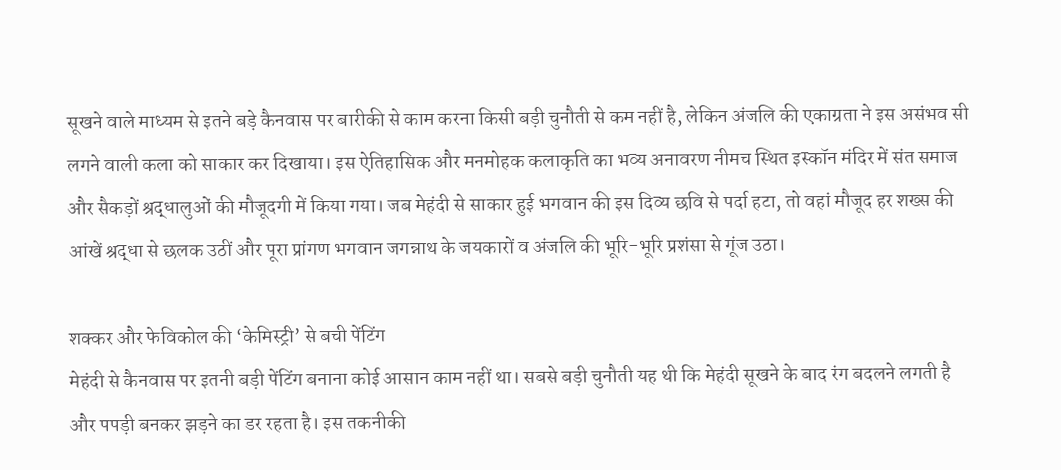सूखने वाले माध्यम से इतने बड़े कैनवास पर बारीकी से काम करना किसी बड़ी चुनौती से कम नहीं है, लेकिन अंजलि की एकाग्रता ने इस असंभव सी लगने वाली कला को साकार कर दिखाया। इस ऐतिहासिक और मनमोहक कलाकृति का भव्य अनावरण नीमच स्थित इस्कॉन मंदिर में संत समाज और सैकड़ों श्रद्धालुओं की मौजूदगी में किया गया। जब मेहंदी से साकार हुई भगवान की इस दिव्य छवि से पर्दा हटा, तो वहां मौजूद हर शख्स की आंखें श्रद्धा से छलक उठीं और पूरा प्रांगण भगवान जगन्नाथ के जयकारों व अंजलि की भूरि-भूरि प्रशंसा से गूंज उठा।

शक्कर और फेविकोल की ‘केमिस्ट्री’ से बची पेंटिंग
मेहंदी से कैनवास पर इतनी बड़ी पेंटिंग बनाना कोई आसान काम नहीं था। सबसे बड़ी चुनौती यह थी कि मेहंदी सूखने के बाद रंग बदलने लगती है और पपड़ी बनकर झड़ने का डर रहता है। इस तकनीकी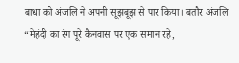बाधा को अंजलि ने अपनी सूझबूझ से पार किया। बतौर अंजलि “मेहंदी का रंग पूरे कैनवास पर एक समान रहे,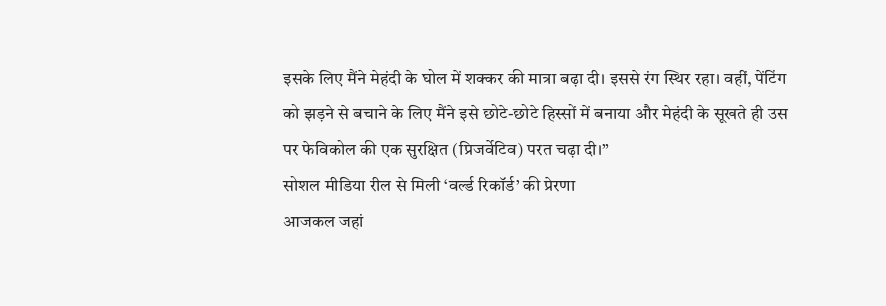इसके लिए मैंने मेहंदी के घोल में शक्कर की मात्रा बढ़ा दी। इससे रंग स्थिर रहा। वहीं, पेंटिंग को झड़ने से बचाने के लिए मैंने इसे छोटे-छोटे हिस्सों में बनाया और मेहंदी के सूखते ही उस पर फेविकोल की एक सुरक्षित (प्रिजर्वेटिव) परत चढ़ा दी।”
सोशल मीडिया रील से मिली ‘वर्ल्ड रिकॉर्ड’ की प्रेरणा
आजकल जहां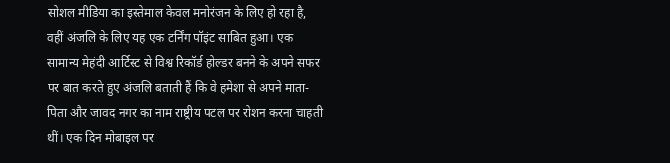सोशल मीडिया का इस्तेमाल केवल मनोरंजन के लिए हो रहा है, वहीं अंजलि के लिए यह एक टर्निंग पॉइंट साबित हुआ। एक सामान्य मेहंदी आर्टिस्ट से विश्व रिकॉर्ड होल्डर बनने के अपने सफर पर बात करते हुए अंजलि बताती हैं कि वे हमेशा से अपने माता-पिता और जावद नगर का नाम राष्ट्रीय पटल पर रोशन करना चाहती थीं। एक दिन मोबाइल पर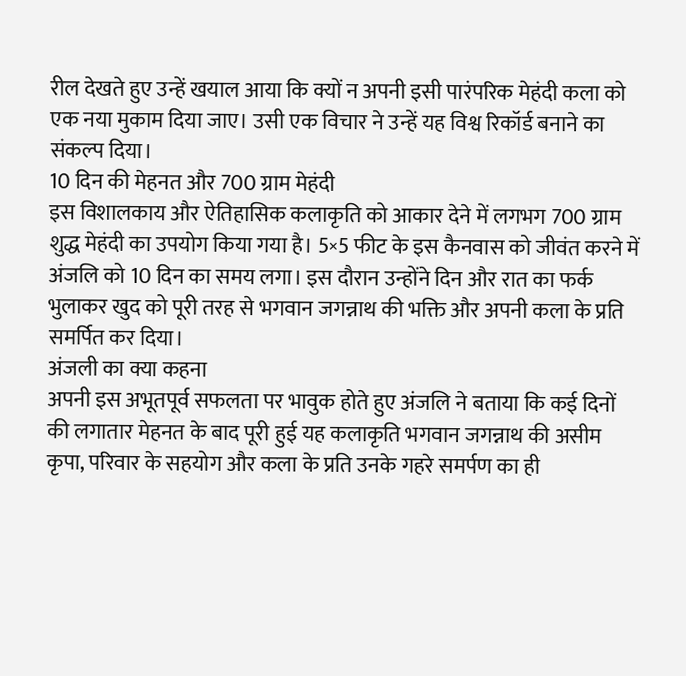रील देखते हुए उन्हें खयाल आया कि क्यों न अपनी इसी पारंपरिक मेहंदी कला को एक नया मुकाम दिया जाए। उसी एक विचार ने उन्हें यह विश्व रिकॉर्ड बनाने का संकल्प दिया।
10 दिन की मेहनत और 700 ग्राम मेहंदी
इस विशालकाय और ऐतिहासिक कलाकृति को आकार देने में लगभग 700 ग्राम शुद्ध मेहंदी का उपयोग किया गया है। 5×5 फीट के इस कैनवास को जीवंत करने में अंजलि को 10 दिन का समय लगा। इस दौरान उन्होंने दिन और रात का फर्क भुलाकर खुद को पूरी तरह से भगवान जगन्नाथ की भक्ति और अपनी कला के प्रति समर्पित कर दिया।
अंजली का क्या कहना
अपनी इस अभूतपूर्व सफलता पर भावुक होते हुए अंजलि ने बताया कि कई दिनों की लगातार मेहनत के बाद पूरी हुई यह कलाकृति भगवान जगन्नाथ की असीम कृपा, परिवार के सहयोग और कला के प्रति उनके गहरे समर्पण का ही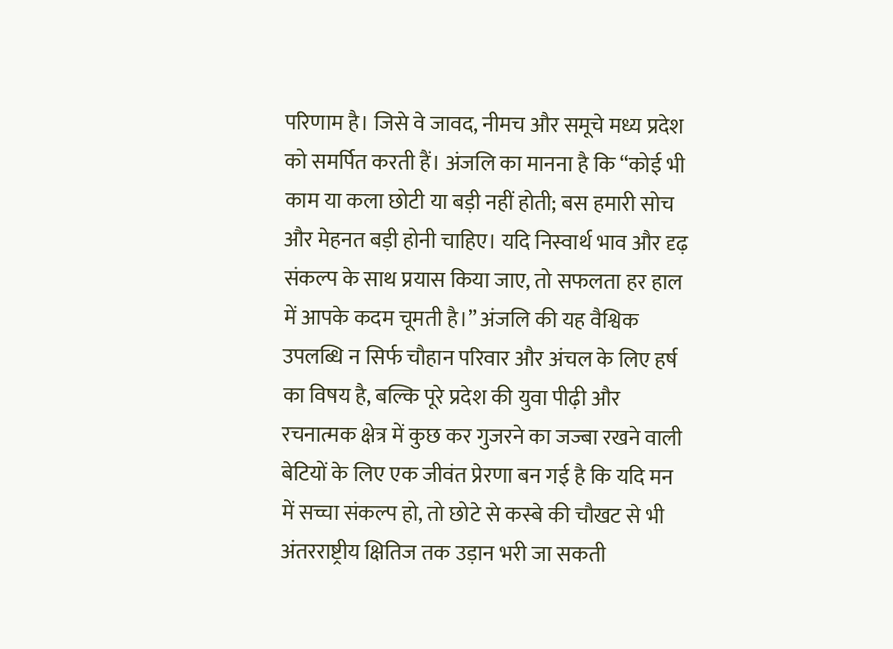परिणाम है। जिसे वे जावद, नीमच और समूचे मध्य प्रदेश को समर्पित करती हैं। अंजलि का मानना है कि “कोई भी काम या कला छोटी या बड़ी नहीं होती; बस हमारी सोच और मेहनत बड़ी होनी चाहिए। यदि निस्वार्थ भाव और दृढ़ संकल्प के साथ प्रयास किया जाए, तो सफलता हर हाल में आपके कदम चूमती है।” अंजलि की यह वैश्विक उपलब्धि न सिर्फ चौहान परिवार और अंचल के लिए हर्ष का विषय है, बल्कि पूरे प्रदेश की युवा पीढ़ी और रचनात्मक क्षेत्र में कुछ कर गुजरने का जज्बा रखने वाली बेटियों के लिए एक जीवंत प्रेरणा बन गई है कि यदि मन में सच्चा संकल्प हो, तो छोटे से कस्बे की चौखट से भी अंतरराष्ट्रीय क्षितिज तक उड़ान भरी जा सकती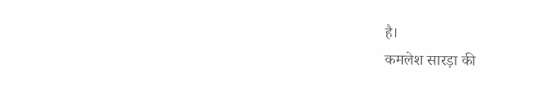है।
कमलेश सारड़ा की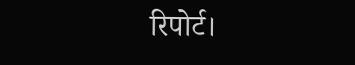रिपोर्ट।